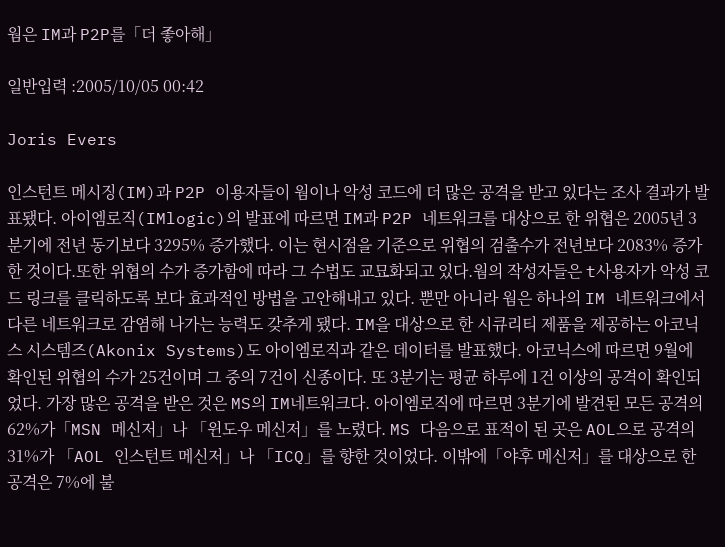웜은 IM과 P2P를「더 좋아해」

일반입력 :2005/10/05 00:42

Joris Evers

인스턴트 메시징(IM)과 P2P 이용자들이 웜이나 악성 코드에 더 많은 공격을 받고 있다는 조사 결과가 발표됐다. 아이엠로직(IMlogic)의 발표에 따르면 IM과 P2P 네트워크를 대상으로 한 위협은 2005년 3분기에 전년 동기보다 3295% 증가했다. 이는 현시점을 기준으로 위협의 검출수가 전년보다 2083% 증가한 것이다.또한 위협의 수가 증가함에 따라 그 수법도 교묘화되고 있다.웜의 작성자들은 t사용자가 악성 코드 링크를 클릭하도록 보다 효과적인 방법을 고안해내고 있다. 뿐만 아니라 웜은 하나의 IM 네트워크에서 다른 네트워크로 감염해 나가는 능력도 갖추게 됐다. IM을 대상으로 한 시큐리티 제품을 제공하는 아코닉스 시스템즈(Akonix Systems)도 아이엠로직과 같은 데이터를 발표했다. 아코닉스에 따르면 9월에 확인된 위협의 수가 25건이며 그 중의 7건이 신종이다. 또 3분기는 평균 하루에 1건 이상의 공격이 확인되었다. 가장 많은 공격을 받은 것은 MS의 IM네트워크다. 아이엠로직에 따르면 3분기에 발견된 모든 공격의 62%가「MSN 메신저」나 「윈도우 메신저」를 노렸다. MS 다음으로 표적이 된 곳은 AOL으로 공격의 31%가 「AOL 인스턴트 메신저」나 「ICQ」를 향한 것이었다. 이밖에「야후 메신저」를 대상으로 한 공격은 7%에 불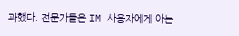과했다. 전문가들은 IM 사용자에게 아는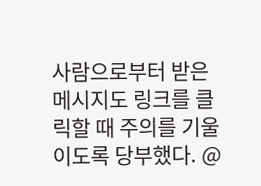사람으로부터 받은 메시지도 링크를 클릭할 때 주의를 기울이도록 당부했다. @